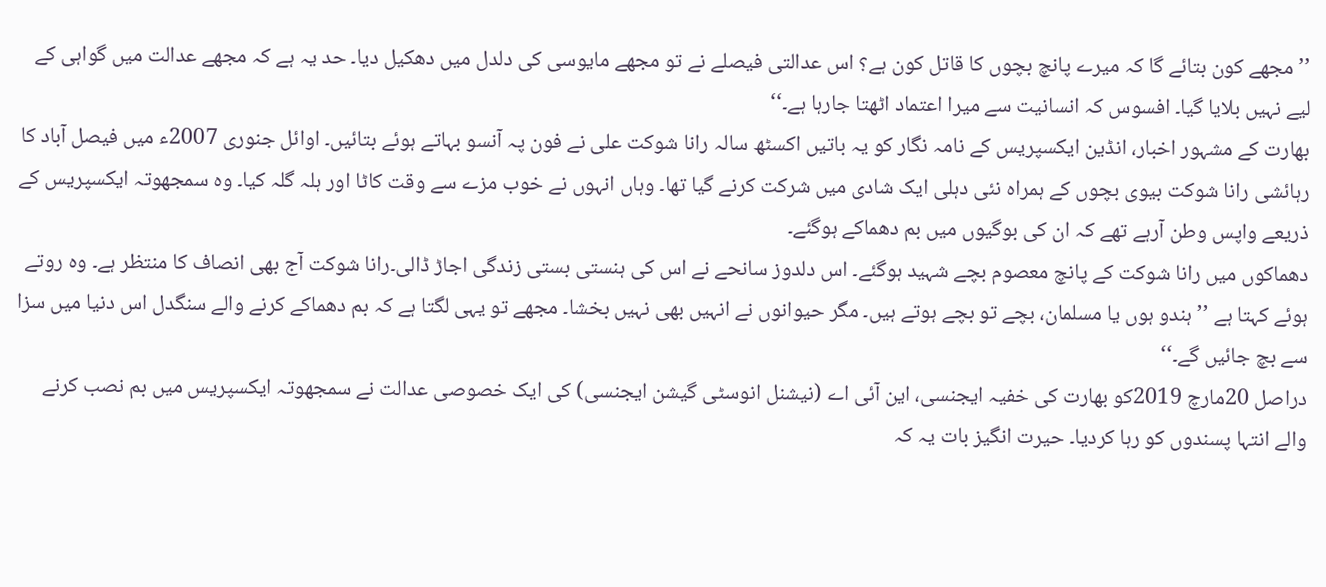’’مجھے کون بتائے گا کہ میرے پانچ بچوں کا قاتل کون ہے؟ اس عدالتی فیصلے نے تو مجھے مایوسی کی دلدل میں دھکیل دیا۔ حد یہ ہے کہ مجھے عدالت میں گواہی کے لیے نہیں بلایا گیا۔ افسوس کہ انسانیت سے میرا اعتماد اٹھتا جارہا ہے۔‘‘
بھارت کے مشہور اخبار، انڈین ایکسپریس کے نامہ نگار کو یہ باتیں اکسٹھ سالہ رانا شوکت علی نے فون پہ آنسو بہاتے ہوئے بتائیں۔ اوائل جنوری 2007ء میں فیصل آباد کا رہائشی رانا شوکت بیوی بچوں کے ہمراہ نئی دہلی ایک شادی میں شرکت کرنے گیا تھا۔ وہاں انہوں نے خوب مزے سے وقت کاٹا اور ہلہ گلہ کیا۔ وہ سمجھوتہ ایکسپریس کے ذریعے واپس وطن آرہے تھے کہ ان کی بوگیوں میں بم دھماکے ہوگئے۔
دھماکوں میں رانا شوکت کے پانچ معصوم بچے شہید ہوگئے۔ اس دلدوز سانحے نے اس کی ہنستی بستی زندگی اجاڑ ڈالی۔رانا شوکت آج بھی انصاف کا منتظر ہے۔ وہ روتے ہوئے کہتا ہے ’’ہندو ہوں یا مسلمان، بچے تو بچے ہوتے ہیں۔ مگر حیوانوں نے انہیں بھی نہیں بخشا۔ مجھے تو یہی لگتا ہے کہ بم دھماکے کرنے والے سنگدل اس دنیا میں سزا سے بچ جائیں گے۔‘‘
دراصل 20مارچ 2019کو بھارت کی خفیہ ایجنسی، این آئی اے (نیشنل انوسٹی گیشن ایجنسی) کی ایک خصوصی عدالت نے سمجھوتہ ایکسپریس میں بم نصب کرنے والے انتہا پسندوں کو رہا کردیا۔ حیرت انگیز بات یہ کہ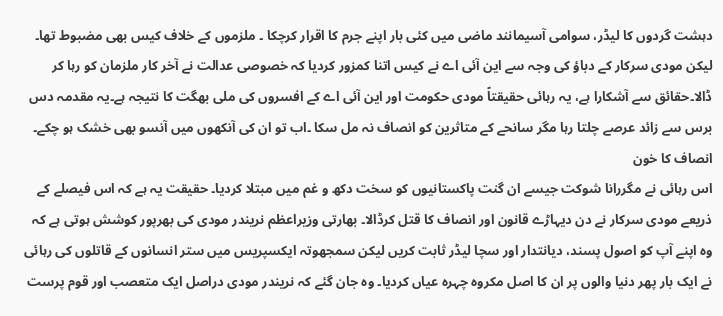دہشت گردوں کا لیڈر، سوامی آسیمانند ماضی میں کئی بار اپنے جرم کا اقرار کرچکا ۔ ملزموں کے خلاف کیس بھی مضبوط تھا۔ لیکن مودی سرکار کے دباؤ کی وجہ سے این آئی اے نے کیس اتنا کمزور کردیا کہ خصوصی عدالت نے آخر کار ملزمان کو رہا کر ڈالا۔حقائق سے آشکارا ہے، یہ رہائی حقیقتاً مودی حکومت اور این آئی اے کے افسروں کی ملی بھگت کا نتیجہ ہے۔یہ مقدمہ دس برس سے زائد عرصے چلتا رہا مگر سانحے کے متاثرین کو انصاف نہ مل سکا ۔اب تو ان کی آنکھوں میں آنسو بھی خشک ہو چکے۔
انصاف کا خون
اس رہائی نے مگررانا شوکت جیسے ان گنت پاکستانیوں کو سخت دکھ و غم میں مبتلا کردیا۔ حقیقت یہ ہے کہ اس فیصلے کے ذریعے مودی سرکار نے دن دیہاڑے قانون اور انصاف کا قتل کرڈالا۔ بھارتی وزیراعظم نریندر مودی کی بھرپور کوشش ہوتی ہے کہ وہ اپنے آپ کو اصول پسند، دیانتدار اور سچا لیڈر ثابت کریں لیکن سمجھوتہ ایکسپریس میں ستر انسانوں کے قاتلوں کی رہائی نے ایک بار پھر دنیا والوں پر ان کا اصل مکروہ چہرہ عیاں کردیا۔ وہ جان گئے کہ نریندر مودی دراصل ایک متعصب اور قوم پرست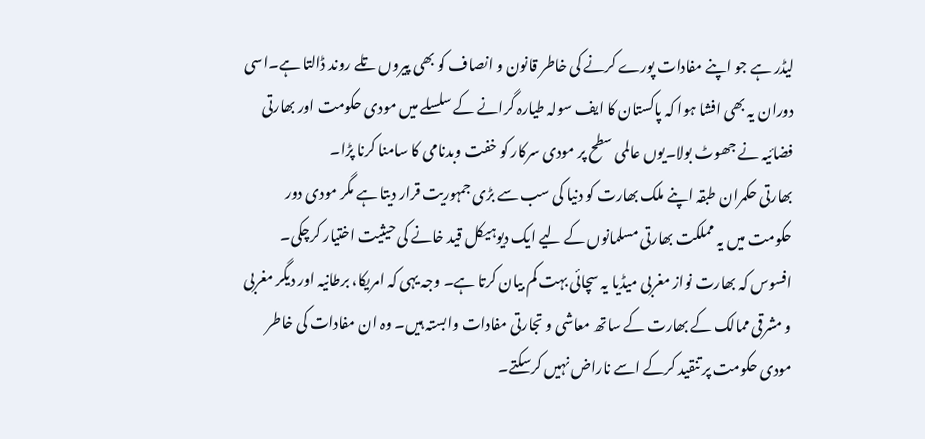لیڈر ہے جو اپنے مفادات پورے کرنے کی خاطر قانون و انصاف کو بھی پیروں تلے روند ڈالتا ہے۔اسی دوران یہ بھی افشا ہوا کہ پاکستان کا ایف سولہ طیارہ گرانے کے سلسلے میں مودی حکومت اور بھارتی فضائیہ نے جھوٹ بولا۔یوں عالمی سطح پر مودی سرکار کو خفت وبدنامی کا سامنا کرنا پڑا۔
بھارتی حکمران طبقہ اپنے ملک بھارت کو دنیا کی سب سے بڑی جمہوریت قرار دیتا ہے مگر مودی دور حکومت میں یہ مملکت بھارتی مسلمانوں کے لیے ایک دیوہیکل قید خانے کی حیثیت اختیار کرچکی۔ افسوس کہ بھارت نواز مغربی میڈیا یہ سچائی بہت کم بیان کرتا ہے۔ وجہ یہی کہ امریکا، برطانیہ اور دیگر مغربی و مشرقی ممالک کے بھارت کے ساتھ معاشی و تجارتی مفادات وابستہ ہیں۔ وہ ان مفادات کی خاطر مودی حکومت پر تنقید کرکے اسے ناراض نہیں کرسکتے۔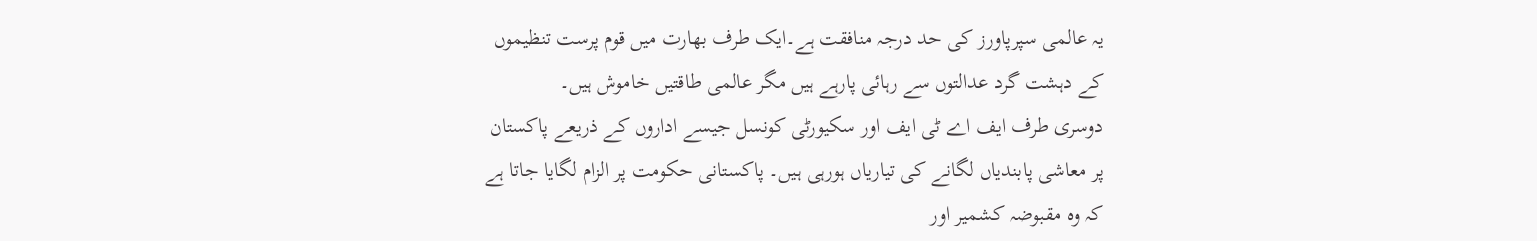یہ عالمی سپرپاورز کی حد درجہ منافقت ہے۔ایک طرف بھارت میں قوم پرست تنظیموں کے دہشت گرد عدالتوں سے رہائی پارہے ہیں مگر عالمی طاقتیں خاموش ہیں۔
دوسری طرف ایف اے ٹی ایف اور سکیورٹی کونسل جیسے اداروں کے ذریعے پاکستان پر معاشی پابندیاں لگانے کی تیاریاں ہورہی ہیں۔ پاکستانی حکومت پر الزام لگایا جاتا ہے کہ وہ مقبوضہ کشمیر اور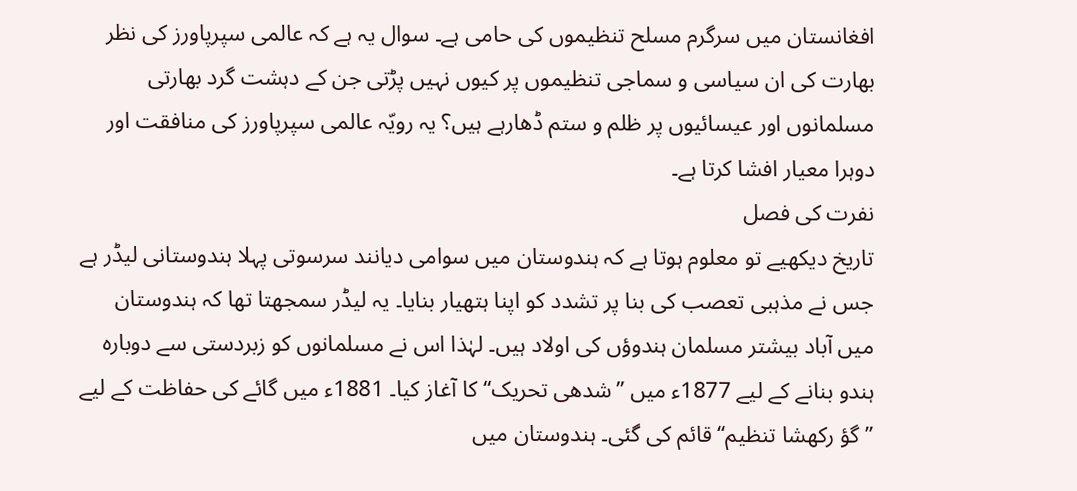افغانستان میں سرگرم مسلح تنظیموں کی حامی ہے۔ سوال یہ ہے کہ عالمی سپرپاورز کی نظر بھارت کی ان سیاسی و سماجی تنظیموں پر کیوں نہیں پڑتی جن کے دہشت گرد بھارتی مسلمانوں اور عیسائیوں پر ظلم و ستم ڈھارہے ہیں؟ یہ رویّہ عالمی سپرپاورز کی منافقت اور دوہرا معیار افشا کرتا ہے۔
نفرت کی فصل
تاریخ دیکھیے تو معلوم ہوتا ہے کہ ہندوستان میں سوامی دیانند سرسوتی پہلا ہندوستانی لیڈر ہے جس نے مذہبی تعصب کی بنا پر تشدد کو اپنا ہتھیار بنایا۔ یہ لیڈر سمجھتا تھا کہ ہندوستان میں آباد بیشتر مسلمان ہندوؤں کی اولاد ہیں۔ لہٰذا اس نے مسلمانوں کو زبردستی سے دوبارہ ہندو بنانے کے لیے 1877ء میں ’’شدھی تحریک‘‘ کا آغاز کیا۔ 1881ء میں گائے کی حفاظت کے لیے ’’گؤ رکھشا تنظیم‘‘ قائم کی گئی۔ ہندوستان میں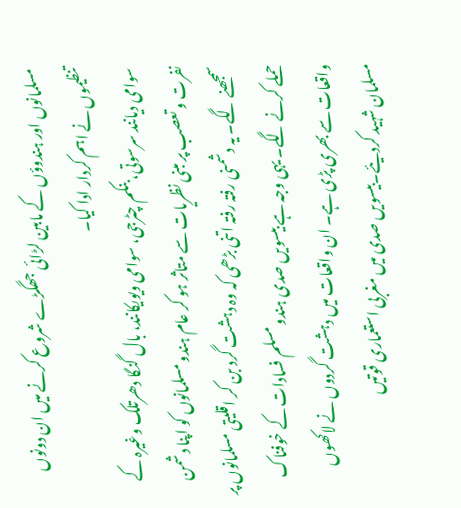مسلمانوں اور ہندوؤں کے مابین لڑائی جھگڑے شروع کرنے میں ان دونوں تنظیموں نے اہم کردار ادا کیا۔
سوامی دیانند سرسوتی، بنکم چٹرجی، سوامی ویویکانند، بال گنگا دھرتلک وغیرہ کے نفرت و تعصب پر مبنی نظریات سے متاثر ہو کر عام ہندو مسلمانوں کو اپنا دشمن سمجھنے لگے۔ یہ دشمنی رفتہ رفتہ اتنی بڑھی کہ وہ دہشت گرد بن کر اقلیتی مسلمانوں پر حملے کرنے لگے۔ یہی وجہ ہے بیسویں صدی ہندو مسلم فسادات کے خوفناک واقعات سے بھری پڑی ہے۔ ان واقعات میں دہشت گردوں نے لاکھوں مسلمان شہید کردیئے۔بیسویں صدی میں مغربی استعماری قوتیں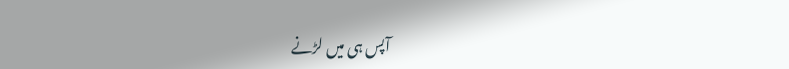آپس ہی میں لڑنے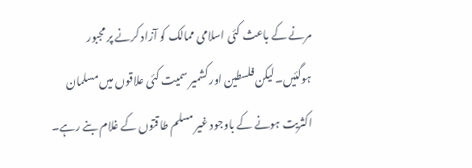مرنے کے باعث کئی اسلامی ممالک کو آزاد کرنے پر مجبور ہوگئیں۔ لیکن فلسطین اور کشمیر سمیت کئی علاقوں میں مسلمان اکثریت ہونے کے باوجود غیر مسلم طاقتوں کے غلام بنے رہے۔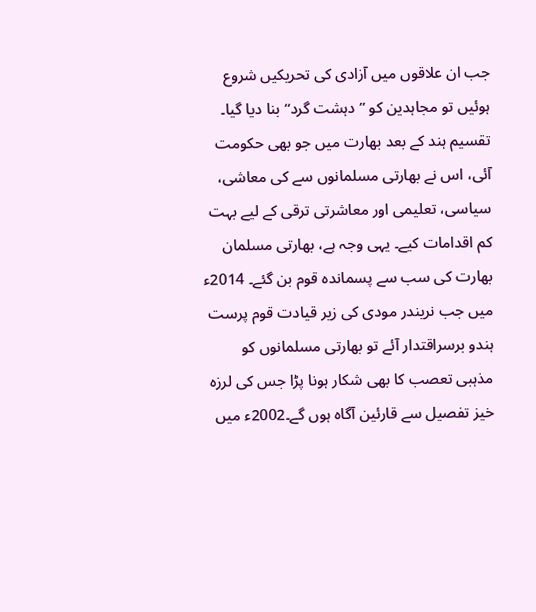جب ان علاقوں میں آزادی کی تحریکیں شروع ہوئیں تو مجاہدین کو ’’دہشت گرد‘‘ بنا دیا گیا۔
تقسیم ہند کے بعد بھارت میں جو بھی حکومت آئی، اس نے بھارتی مسلمانوں سے کی معاشی، سیاسی، تعلیمی اور معاشرتی ترقی کے لیے بہت کم اقدامات کیے۔ یہی وجہ ہے، بھارتی مسلمان بھارت کی سب سے پسماندہ قوم بن گئے۔ 2014ء میں جب نریندر مودی کی زیر قیادت قوم پرست ہندو برسراقتدار آئے تو بھارتی مسلمانوں کو مذہبی تعصب کا بھی شکار ہونا پڑا جس کی لرزہ خیز تفصیل سے قارئین آگاہ ہوں گے۔2002ء میں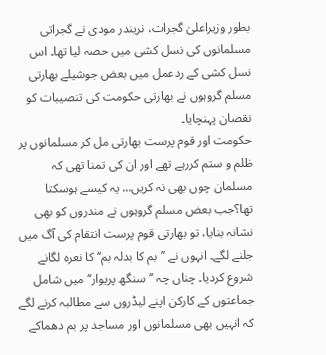بطور وزیراعلیٰ گجرات، نریندر مودی نے گجراتی مسلمانوں کی نسل کشی میں حصہ لیا تھا۔ اس نسل کشی کے ردعمل میں بعض جوشیلے بھارتی مسلم گروہوں نے بھارتی حکومت کی تنصیبات کو نقصان پہنچایا۔
حکومت اور قوم پرست بھارتی مل کر مسلمانوں پر ظلم و ستم کررہے تھے اور ان کی تمنا تھی کہ مسلمان چوں بھی نہ کریں… یہ کیسے ہوسکتا تھا؟جب بعض مسلم گروہوں نے مندروں کو بھی نشانہ بنایا، تو بھارتی قوم پرست انتقام کی آگ میں جلنے لگے۔ انہوں نے ’’بم کا بدلہ بم‘‘ کا نعرہ لگانے شروع کردیا۔ چناں چہ ’’سنگھ پریوار‘‘ میں شامل جماعتوں کے کارکن اپنے لیڈروں سے مطالبہ کرنے لگے کہ انہیں بھی مسلمانوں اور مساجد پر بم دھماکے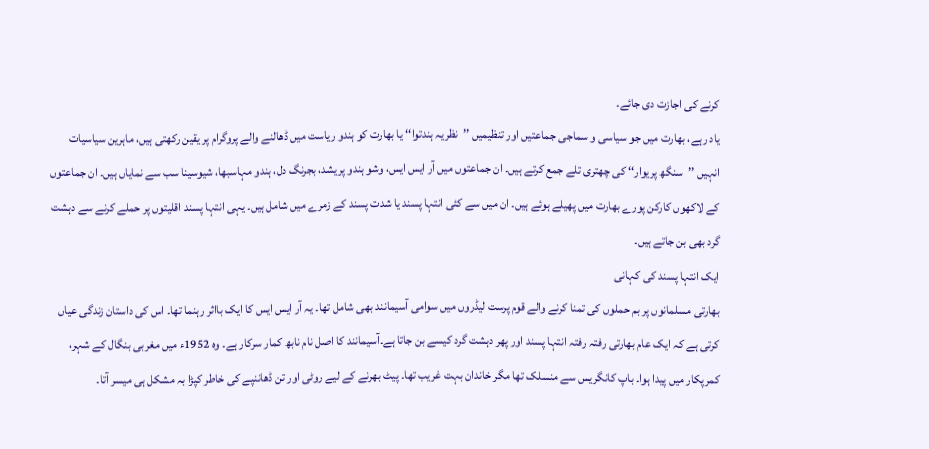کرنے کی اجازت دی جائے۔
یاد رہے، بھارت میں جو سیاسی و سماجی جماعتیں اور تنظیمیں ’’نظریہ ہندتوا‘‘ یا بھارت کو ہندو ریاست میں ڈھالنے والے پروگرام پر یقین رکھتی ہیں، ماہرین سیاسیات انہیں ’’سنگھ پریوار‘‘ کی چھتری تلے جمع کرتے ہیں۔ ان جماعتوں میں آر ایس ایس، وشو ہندو پریشد، بجرنگ دل، ہندو مہاسبھا، شیوسینا سب سے نمایاں ہیں۔ ان جماعتوں کے لاکھوں کارکن پورے بھارت میں پھیلے ہوئے ہیں۔ ان میں سے کئی انتہا پسند یا شدت پسند کے زمرے میں شامل ہیں۔ یہی انتہا پسند اقلیتوں پر حملے کرنے سے دہشت گرد بھی بن جاتے ہیں۔
ایک انتہا پسند کی کہانی
بھارتی مسلمانوں پر بم حملوں کی تمنا کرنے والے قوم پرست لیڈروں میں سوامی آسیمانند بھی شامل تھا۔ یہ آر ایس ایس کا ایک بااثر رہنما تھا۔ اس کی داستان زندگی عیاں کرتی ہے کہ ایک عام بھارتی رفتہ رفتہ انتہا پسند اور پھر دہشت گرد کیسے بن جاتا ہے۔آسیمانند کا اصل نام نابھ کمار سرکار ہے۔ وہ 1952ء میں مغربی بنگال کے شہر، کمرپکار میں پیدا ہوا۔ باپ کانگریس سے منسلک تھا مگر خاندان بہت غریب تھا۔ پیٹ بھرنے کے لیے روٹی اور تن ڈھاننپے کی خاطر کپڑا بہ مشکل ہی میسر آتا۔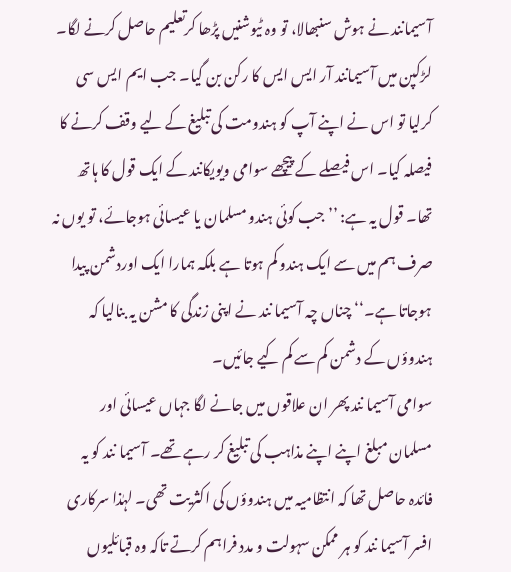آسیمانند نے ہوش سنبھالا، تو وہ ٹیوشنیں پڑھا کرتعلیم حاصل کرنے لگا۔
لڑکپن میں آسیمانند آر ایس ایس کا رکن بن گیا۔ جب ایم ایس سی کرلیا تو اس نے اپنے آپ کو ہندومت کی تبلیغ کے لیے وقف کرنے کا فیصلہ کیا۔ اس فیصلے کے پیچھے سوامی ویویکانند کے ایک قول کا ہاتھ تھا۔ قول یہ ہے: ’’جب کوئی ہندو مسلمان یا عیسائی ہوجائے، تو یوں نہ صرف ہم میں سے ایک ہندو کم ہوتا ہے بلکہ ہمارا ایک اوردشمن پیدا ہوجاتا ہے۔‘‘ چناں چہ آسیما نند نے اپنی زندگی کا مشن یہ بنالیا کہ ہندوؤں کے دشمن کم سے کم کیے جائیں۔
سوامی آسیما نند پھر ان علاقوں میں جانے لگا جہاں عیسائی اور مسلمان مبلغ اپنے اپنے مذاہب کی تبلیغ کر رہے تھے۔ آسیما نند کو یہ فائدہ حاصل تھا کہ انتظامیہ میں ہندوؤں کی اکثریت تھی۔ لہٰذا سرکاری افسر آسیما نند کو ہر ممکن سہولت و مدد فراہم کرتے تاکہ وہ قبائلیوں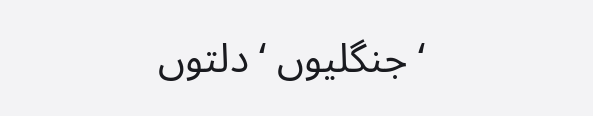‘ جنگلیوں ‘ دلتوں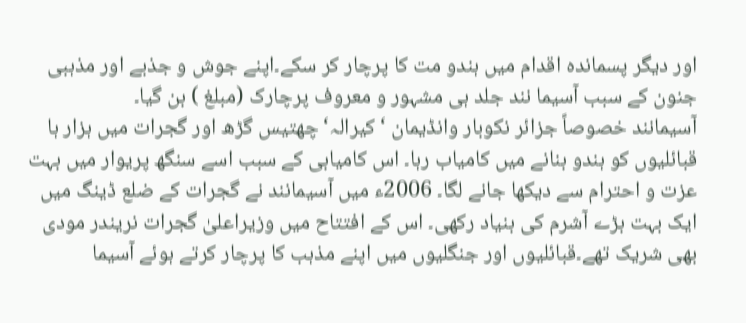اور دیگر پسماندہ اقدام میں ہندو مت کا پرچار کر سکے۔اپنے جوش و جذبے اور مذہبی جنون کے سبب آسیما نند جلد ہی مشہور و معروف پرچارک (مبلغ ) بن گیا۔
آسیمانند خصوصاً جزائر نکوبار وانڈیمان ‘ کیرالہ‘ چھتیس گڑھ اور گجرات میں ہزار ہا قبائلیوں کو ہندو بنانے میں کامیاب رہا۔ اس کامیابی کے سبب اسے سنگھ پریوار میں بہت عزت و احترام سے دیکھا جانے لگا۔ 2006ء میں آسیمانند نے گجرات کے ضلع ڈینگ میں ایک بہت بڑے آشرم کی بنیاد رکھی۔ اس کے افتتاح میں وزیراعلیٰ گجرات نریندر مودی بھی شریک تھے۔قبائلیوں اور جنگلیوں میں اپنے مذہب کا پرچار کرتے ہوئے آسیما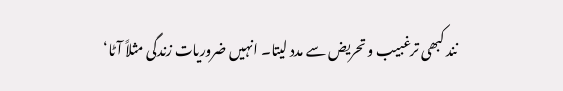نند کبھی ترغبیب و تحریض سے مدد لیتا۔ انہیں ضروریات زندگی مثلاً آٹا‘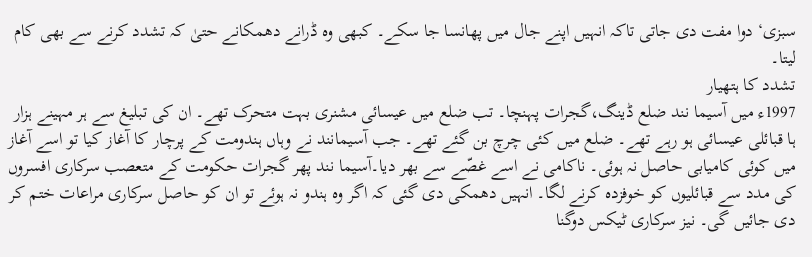سبزی‘ دوا مفت دی جاتی تاکہ انہیں اپنے جال میں پھانسا جا سکے۔ کبھی وہ ڈرانے دھمکانے حتیٰ کہ تشدد کرنے سے بھی کام لیتا۔
تشدد کا ہتھیار
1997ء میں آسیما نند ضلع ڈینگ،گجرات پہنچا۔ تب ضلع میں عیسائی مشنری بہت متحرک تھے۔ ان کی تبلیغ سے ہر مہینے ہزار ہا قبائلی عیسائی ہو رہے تھے۔ ضلع میں کئی چرچ بن گئے تھے۔ جب آسیمانند نے وہاں ہندومت کے پرچار کا آغاز کیا تو اسے آغاز میں کوئی کامیابی حاصل نہ ہوئی۔ ناکامی نے اسے غصّے سے بھر دیا۔آسیما نند پھر گجرات حکومت کے متعصب سرکاری افسروں کی مدد سے قبائلیوں کو خوفزدہ کرنے لگا۔ انہیں دھمکی دی گئی کہ اگر وہ ہندو نہ ہوئے تو ان کو حاصل سرکاری مراعات ختم کر دی جائیں گی۔ نیز سرکاری ٹیکس دوگنا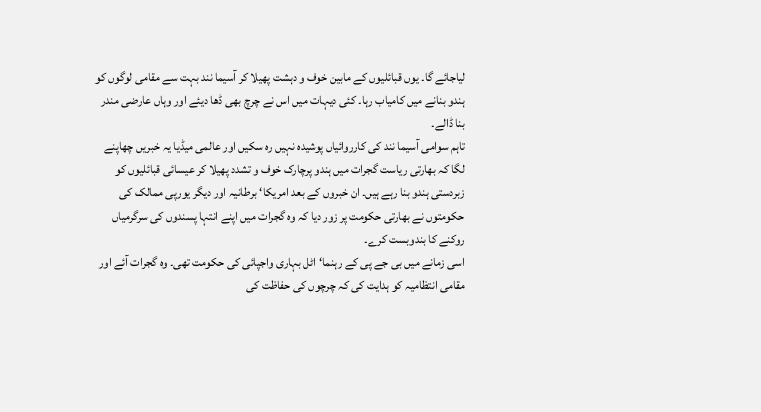لیاجائے گا۔ یوں قبائلیوں کے مابین خوف و دہشت پھیلا کر آسیما نند بہت سے مقامی لوگوں کو ہندو بنانے میں کامیاب رہا۔ کئی دیہات میں اس نے چرچ بھی ڈھا دیئے اور وہاں عارضی مندر بنا ڈالے۔
تاہم سوامی آسیما نند کی کارروائیاں پوشیدہ نہیں رہ سکیں اور عالمی میڈیا یہ خبریں چھاپنے لگا کہ بھارتی ریاست گجرات میں ہندو پرچارک خوف و تشدد پھیلا کر عیسائی قبائلیوں کو زبردستی ہندو بنا رہے ہیں۔ ان خبروں کے بعد امریکا‘ برطانیہ اور دیگر یورپی ممالک کی حکومتوں نے بھارتی حکومت پر زور دیا کہ وہ گجرات میں اپنے انتہا پسندوں کی سرگرمیاں روکنے کا بندوبست کرے۔
اسی زمانے میں بی جے پی کے رہنما‘ اٹل بہاری واجپائی کی حکومت تھی۔ وہ گجرات آئے اور مقامی انتظامیہ کو ہدایت کی کہ چرچوں کی حفاظت کی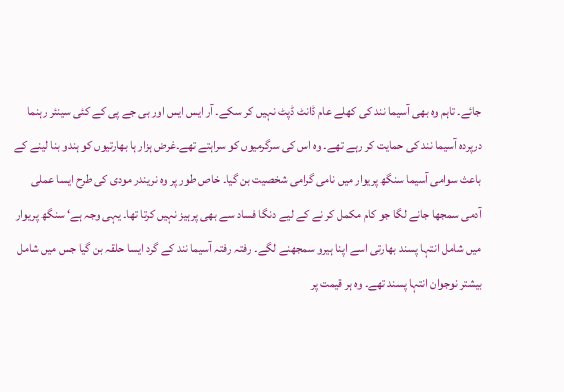جائے۔ تاہم وہ بھی آسیما نند کی کھلے عام ڈانٹ ڈپٹ نہیں کر سکے۔ آر ایس ایس اور بی جے پی کے کئی سینئر رہنما درپردہ آسیما نند کی حمایت کر رہے تھے۔ وہ اس کی سرگرمیوں کو سراہتے تھے۔غرض ہزار ہا بھارتیوں کو ہندو بنا لینے کے باعث سوامی آسیما سنگھ پریوار میں نامی گرامی شخصیت بن گیا۔ خاص طور پر وہ نریندر مودی کی طرح ایسا عملی آدمی سمجھا جانے لگا جو کام مکمل کر نے کے لیے دنگا فساد سے بھی پرہیز نہیں کرتا تھا۔ یہی وجہ ہے‘ سنگھ پریوار میں شامل انتہا پسند بھارتی اسے اپنا ہیرو سمجھنے لگے۔ رفتہ رفتہ آسیما نند کے گرد ایسا حلقہ بن گیا جس میں شامل بیشتر نوجوان انتہا پسند تھے۔ وہ ہر قیمت پر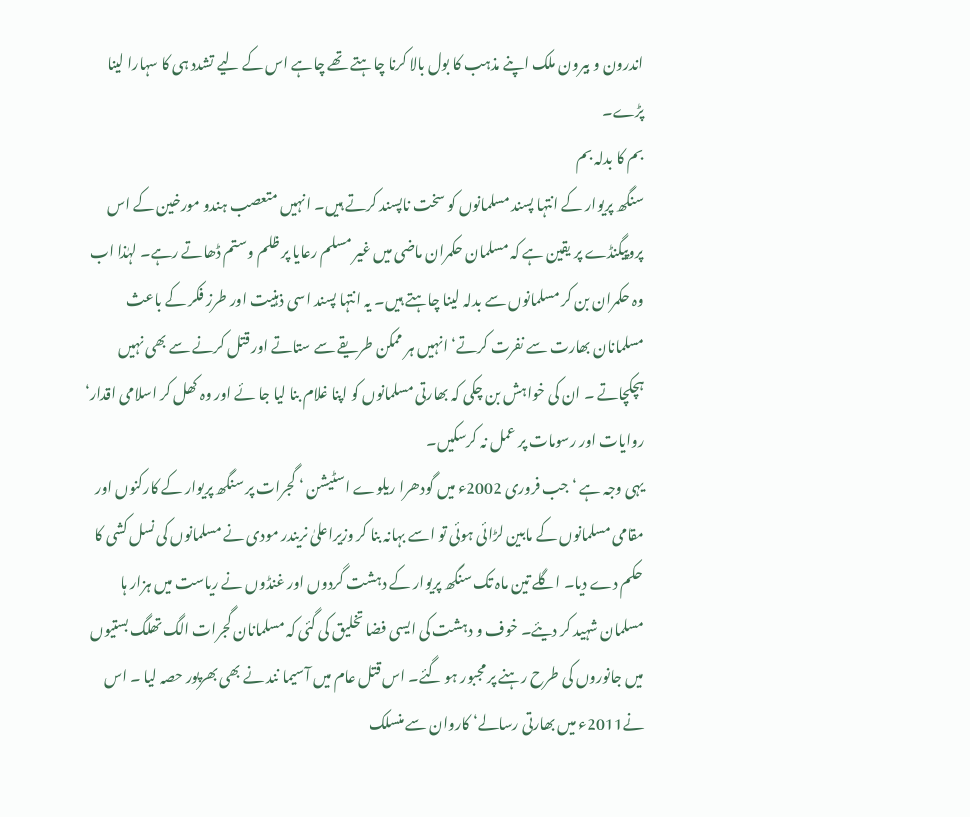اندرون و بیرون ملک اپنے مذہب کا بول بالا کرنا چاہتے تھے چاہے اس کے لیے تشدد ہی کا سہارا لینا پڑے۔
بم کا بدلہ بم
سنگھ پریوار کے انتہا پسند مسلمانوں کو سخت ناپسند کرتے ہیں۔ انہیں متعصب ہندو مورخین کے اس پروپیگنڈے پر یقین ہے کہ مسلمان حکمران ماضی میں غیر مسلم رعایا پر ظلم وستم ڈھاتے رہے۔ لہٰذا اب وہ حکمران بن کر مسلمانوں سے بدلہ لینا چاہتے ہیں۔ یہ انتہا پسند اسی ذہنیت اور طرز فکر کے باعث مسلمانان بھارت سے نفرت کرتے‘ انہیں ہر ممکن طریقے سے ستاتے اور قتل کرنے سے بھی نہیں ہچکچاتے ۔ ان کی خواہش بن چکی کہ بھارتی مسلمانوں کو اپنا غلام بنا لیا جا ئے اور وہ کھل کر اسلامی اقدار‘ روایات اور رسومات پر عمل نہ کرسکیں۔
یہی وجہ ہے ‘ جب فروری 2002ء میں گودھرا ریلوے اسٹیشن ‘ گجرات پر سنگھ پریوار کے کارکنوں اور مقامی مسلمانوں کے مابین لڑائی ہوئی تو اسے بہانہ بنا کر وزیراعلیٰ نریندر مودی نے مسلمانوں کی نسل کشی کا حکم دے دیا۔ اگلے تین ماہ تک سنگھ پریوار کے دہشت گردوں اور غنڈوں نے ریاست میں ہزار ہا مسلمان شہید کر دیئے۔ خوف و دہشت کی ایسی فضا تخلیق کی گئی کہ مسلمانان گجرات الگ تھلگ بستیوں میں جانوروں کی طرح رہنے پر مجبور ہو گئے۔ اس قتل عام میں آسیما نند نے بھی بھرپور حصہ لیا ۔ اس نے2011ء میں بھارتی رسالے‘ کاروان سے منسلک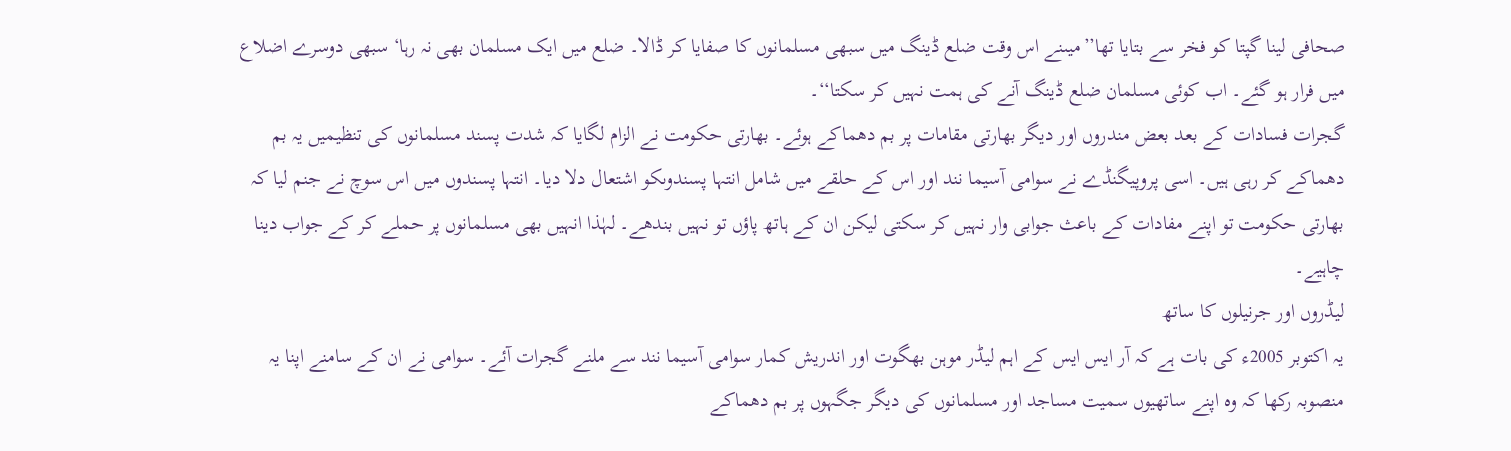صحافی لینا گپتا کو فخر سے بتایا تھا’’میںنے اس وقت ضلع ڈینگ میں سبھی مسلمانوں کا صفایا کر ڈالا۔ ضلع میں ایک مسلمان بھی نہ رہا‘ سبھی دوسرے اضلاع میں فرار ہو گئے۔ اب کوئی مسلمان ضلع ڈینگ آنے کی ہمت نہیں کر سکتا‘‘۔
گجرات فسادات کے بعد بعض مندروں اور دیگر بھارتی مقامات پر بم دھماکے ہوئے۔ بھارتی حکومت نے الزام لگایا کہ شدت پسند مسلمانوں کی تنظیمیں یہ بم دھماکے کر رہی ہیں۔ اسی پروپیگنڈے نے سوامی آسیما نند اور اس کے حلقے میں شامل انتہا پسندوںکو اشتعال دلا دیا۔ انتہا پسندوں میں اس سوچ نے جنم لیا کہ بھارتی حکومت تو اپنے مفادات کے باعث جوابی وار نہیں کر سکتی لیکن ان کے ہاتھ پاؤں تو نہیں بندھے۔ لہٰذا انہیں بھی مسلمانوں پر حملے کر کے جواب دینا چاہیے۔
لیڈروں اور جرنیلوں کا ساتھ
یہ اکتوبر 2005ء کی بات ہے کہ آر ایس ایس کے اہم لیڈر موہن بھگوت اور اندریش کمار سوامی آسیما نند سے ملنے گجرات آئے۔ سوامی نے ان کے سامنے اپنا یہ منصوبہ رکھا کہ وہ اپنے ساتھیوں سمیت مساجد اور مسلمانوں کی دیگر جگہوں پر بم دھماکے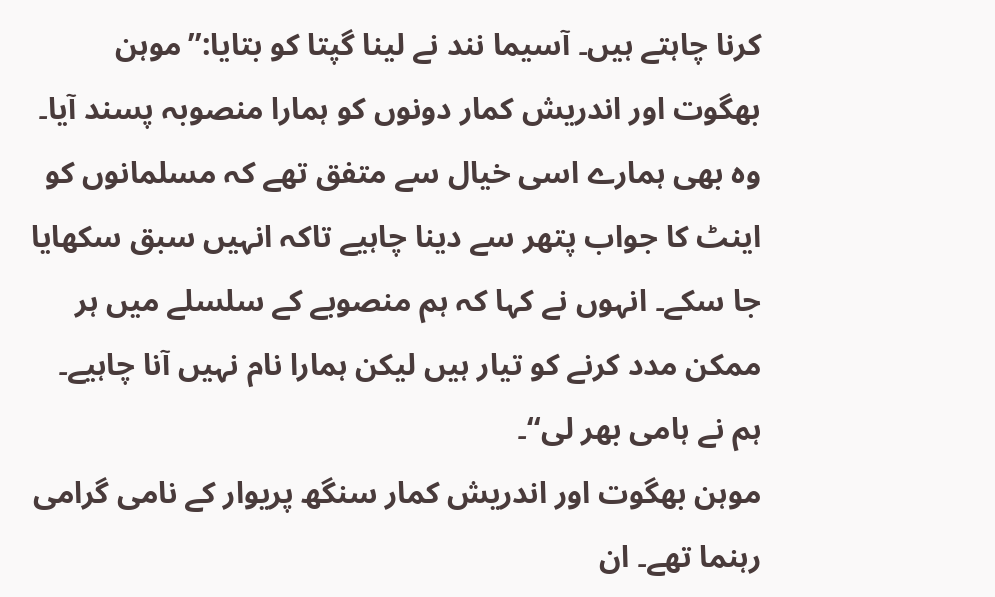کرنا چاہتے ہیں۔ آسیما نند نے لینا گپتا کو بتایا:’’موہن بھگوت اور اندریش کمار دونوں کو ہمارا منصوبہ پسند آیا۔ وہ بھی ہمارے اسی خیال سے متفق تھے کہ مسلمانوں کو اینٹ کا جواب پتھر سے دینا چاہیے تاکہ انہیں سبق سکھایا جا سکے۔ انہوں نے کہا کہ ہم منصوبے کے سلسلے میں ہر ممکن مدد کرنے کو تیار ہیں لیکن ہمارا نام نہیں آنا چاہیے۔ ہم نے ہامی بھر لی‘‘۔
موہن بھگوت اور اندریش کمار سنگھ پریوار کے نامی گرامی رہنما تھے۔ ان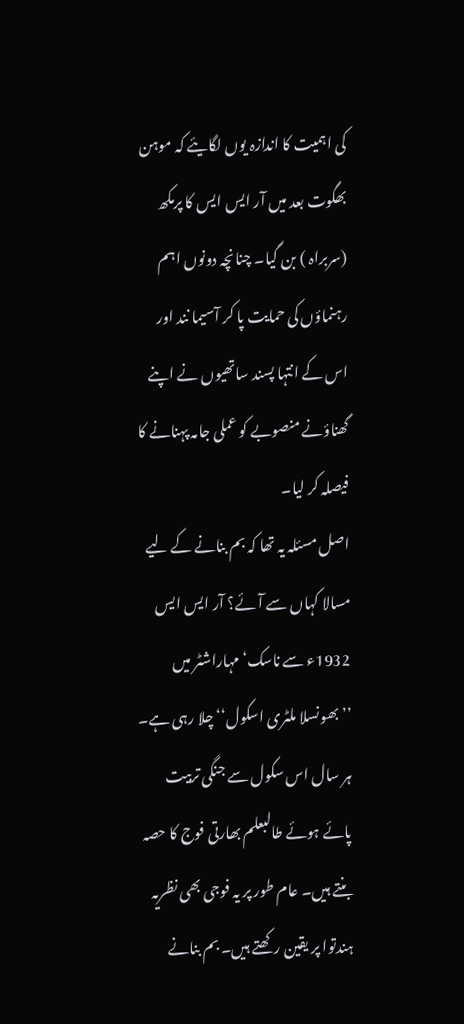کی اہمیت کا اندازہ یوں لگایئے کہ موہن بھگوت بعد میں آر ایس ایس کا پرمکھ (سربراہ ) بن گیا۔ چنانچہ دونوں اہم رہنماؤں کی حمایت پا کر آسیما نند اور اس کے انتہا پسند ساتھیوں نے اپنے گھناؤنے منصوبے کو عملی جامہ پہنانے کا فیصلہ کر لیا۔
اصل مسئلہ یہ تھا کہ بم بنانے کے لیے مسالا کہاں سے آئے؟ آر ایس ایس 1932ء سے ناسک‘ مہاراشٹر میں ’’بھونسلا ملٹری اسکول‘‘ چلا رہی ہے۔ ہر سال اس سکول سے جنگی تربیت پائے ہوئے طالبعلم بھارتی فوج کا حصہ بنتے ہیں۔ عام طور پر یہ فوجی بھی نظریہ ہندتوا پر یقین رکھتے ہیں۔ بم بنانے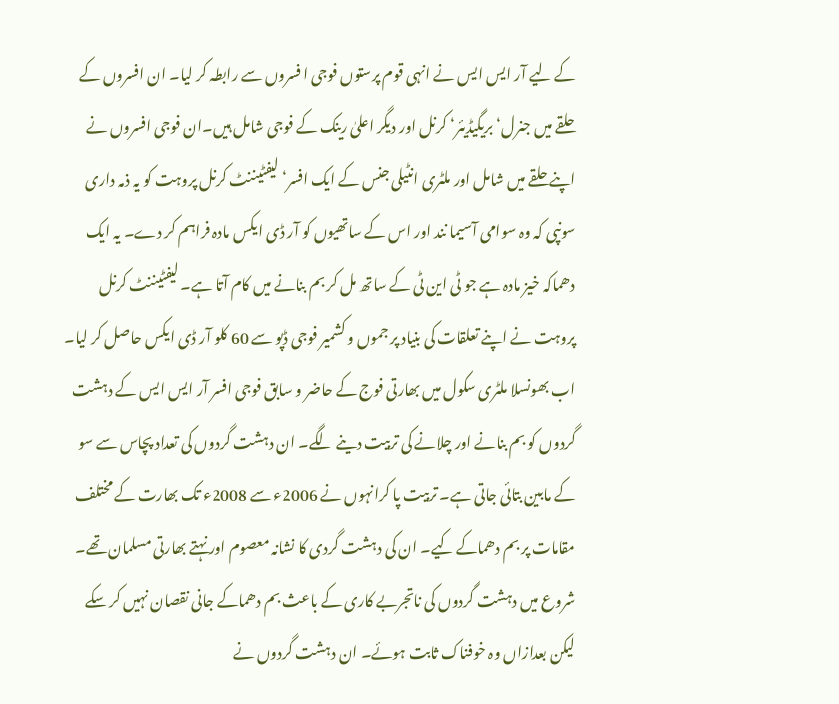کے لیے آر ایس ایس نے انہی قوم پرستوں فوجی ا فسروں سے رابطہ کر لیا۔ ان افسروں کے حلقے میں جنرل‘ بریگیڈیئر‘ کرنل اور دیگر اعلیٰ رینک کے فوجی شامل ہیں۔ان فوجی افسروں نے اپنے حلقے میں شامل اور ملٹری انٹیلی جنس کے ایک افسر‘ لیفٹیننٹ کرنل پروہت کو یہ ذمہ داری سونپی کہ وہ سوامی آسیما نند اور اس کے ساتھیوں کو آر ڈی ایکس مادہ فراہم کر دے۔ یہ ایک دھماکہ خیز مادہ ہے جو ٹی این ٹی کے ساتھ مل کر بم بنانے میں کام آتا ہے۔ لیفٹیننٹ کرنل پروہت نے اپنے تعلقات کی بنیاد پر جموں و کشمیر فوجی ڈپو سے 60 کلو آر ڈی ایکس حاصل کر لیا۔
اب بھونسلا ملٹری سکول میں بھارتی فوج کے حاضر و سابق فوجی افسر آر ایس ایس کے دہشت گردوں کو بم بنانے اور چلانے کی تربیت دینے لگے۔ ان دہشت گردوں کی تعداد پچاس سے سو کے مابین بتائی جاتی ہے۔ تربیت پا کرانہوں نے 2006ء سے 2008ء تک بھارت کے مختلف مقامات پر بم دھماکے کیے۔ ان کی دہشت گردی کا نشانہ معصوم اور نہتے بھارتی مسلمان تھے۔ شروع میں دہشت گردوں کی ناتجربے کاری کے باعث بم دھماکے جانی نقصان نہیں کر سکے لیکن بعدازاں وہ خوفناک ثابت ہوئے۔ ان دہشت گردوں نے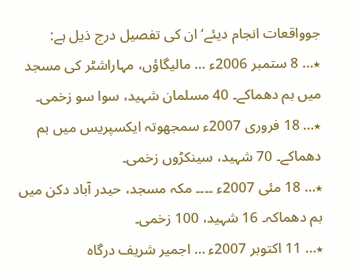جوواقعات انجام دیئے‘ ان کی تفصیل درج ذیل ہے:
٭… 8 ستمبر 2006ء … مالیگاؤں، مہاراشٹر کی مسجد میں بم دھماکے۔ 40 مسلمان شہید، سوا سو زخمی۔
٭… 18 فروری 2007ء سمجھوتہ ایکسپریس میں بم دھماکے۔ 70 شہید، سینکڑوں زخمی۔
٭… 18 مئی 2007ء ۔۔۔۔ مکہ مسجد، حیدر آباد دکن میں بم دھماکہ۔ 16 شہید، 100 زخمی۔
٭… 11 اکتوبر 2007ء … اجمیر شریف درگاہ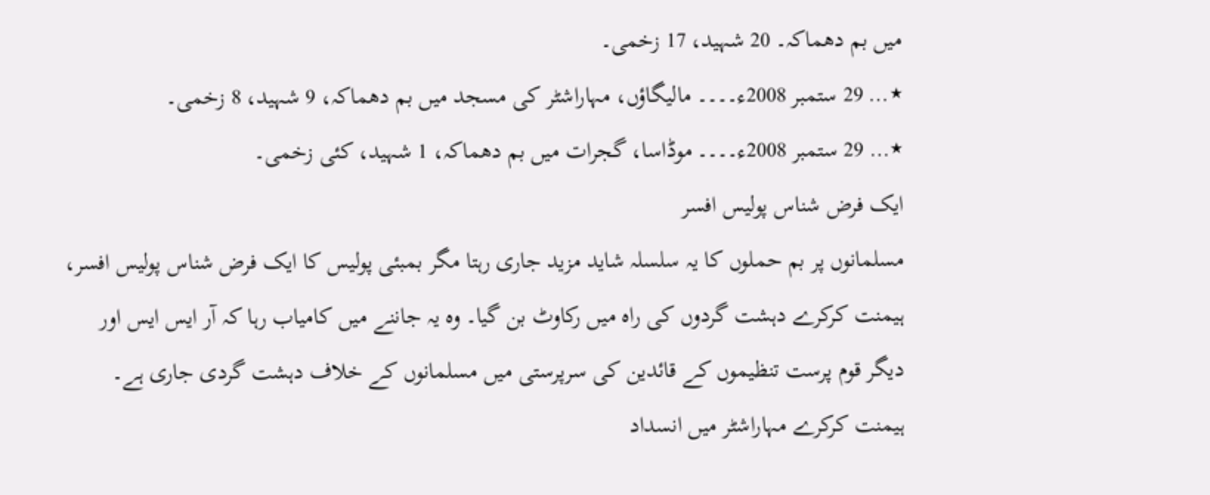میں بم دھماکہ۔ 20 شہید، 17 زخمی۔
٭… 29 ستمبر 2008ء۔۔۔۔ مالیگاؤں، مہاراشٹر کی مسجد میں بم دھماکہ، 9 شہید، 8 زخمی۔
٭… 29 ستمبر 2008ء۔۔۔۔ موڈاسا، گجرات میں بم دھماکہ، 1 شہید، کئی زخمی۔
ایک فرض شناس پولیس افسر
مسلمانوں پر بم حملوں کا یہ سلسلہ شاید مزید جاری رہتا مگر بمبئی پولیس کا ایک فرض شناس پولیس افسر، ہیمنت کرکرے دہشت گردوں کی راہ میں رکاوٹ بن گیا۔ وہ یہ جاننے میں کامیاب رہا کہ آر ایس ایس اور دیگر قوم پرست تنظیموں کے قائدین کی سرپرستی میں مسلمانوں کے خلاف دہشت گردی جاری ہے۔ ہیمنت کرکرے مہاراشٹر میں انسداد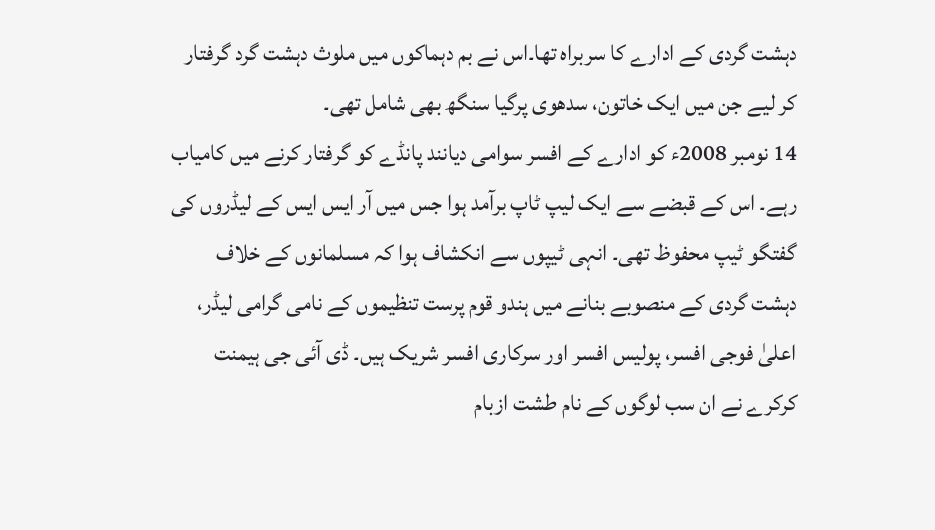دہشت گردی کے ادارے کا سربراہ تھا۔اس نے بم دہماکوں میں ملوث دہشت گرد گرفتار کر لیے جن میں ایک خاتون، سدھوی پرگیا سنگھ بھی شامل تھی۔
14 نومبر 2008ء کو ادارے کے افسر سوامی دیانند پانڈے کو گرفتار کرنے میں کامیاب رہے۔ اس کے قبضے سے ایک لیپ ٹاپ برآمد ہوا جس میں آر ایس ایس کے لیڈروں کی گفتگو ٹیپ محفوظ تھی۔ انہی ٹیپوں سے انکشاف ہوا کہ مسلمانوں کے خلاف دہشت گردی کے منصوبے بنانے میں ہندو قوم پرست تنظیموں کے نامی گرامی لیڈر، اعلیٰ فوجی افسر، پولیس افسر اور سرکاری افسر شریک ہیں۔ ڈی آئی جی ہیمنت کرکرے نے ان سب لوگوں کے نام طشت ازبام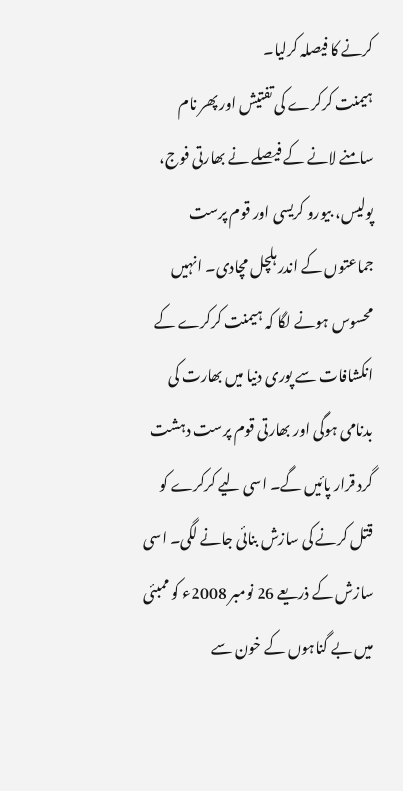کرنے کا فیصلہ کرلیا۔
ہیمنت کرکرے کی تفتیش اور پھر نام سامنے لانے کے فیصلے نے بھارتی فوج، پولیس، بیورو کریسی اور قوم پرست جماعتوں کے اندر ہلچل مچادی۔ انہیں محسوس ہونے لگا کہ ہیمنت کرکرے کے انکشافات سے پوری دنیا میں بھارت کی بدنامی ہوگی اور بھارتی قوم پرست دہشت گرد قرار پائیں گے۔ اسی لیے کرکرے کو قتل کرنے کی سازش بنائی جانے لگی۔ اسی سازش کے ذریعے 26 نومبر 2008ء کو ممبئی میں بے گناہوں کے خون سے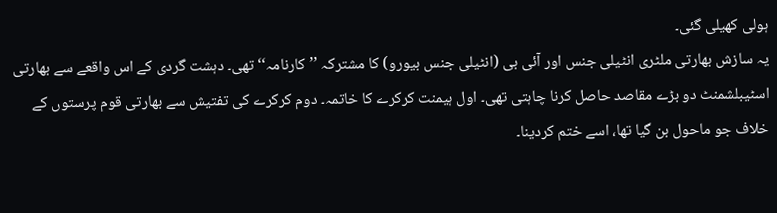ہولی کھیلی گئی۔
یہ سازش بھارتی ملٹری انٹیلی جنس اور آئی بی (انٹیلی جنس بیورو) کا مشترکہ ’’کارنامہ‘‘ تھی۔ دہشت گردی کے اس واقعے سے بھارتی اسٹیبلشمنٹ دو بڑے مقاصد حاصل کرنا چاہتی تھی۔ اول ہیمنت کرکرے کا خاتمہ۔ دوم کرکرے کی تفتیش سے بھارتی قوم پرستوں کے خلاف جو ماحول بن گیا تھا، اسے ختم کردینا۔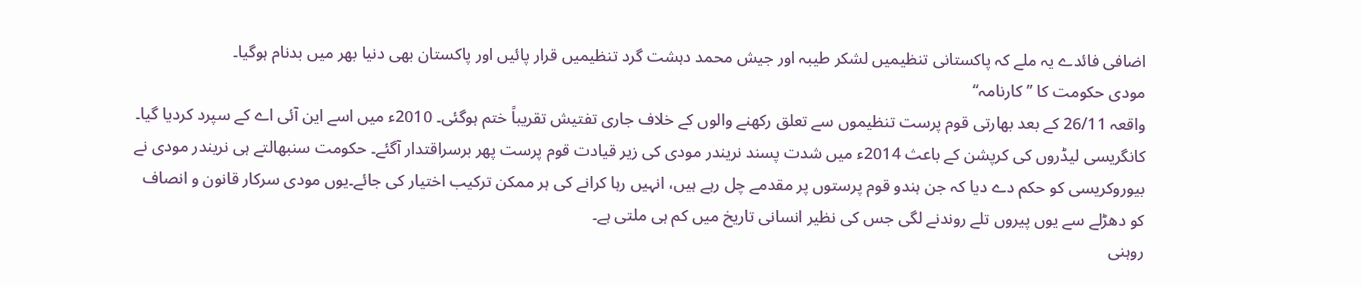اضافی فائدے یہ ملے کہ پاکستانی تنظیمیں لشکر طیبہ اور جیش محمد دہشت گرد تنظیمیں قرار پائیں اور پاکستان بھی دنیا بھر میں بدنام ہوگیا۔
مودی حکومت کا ’’کارنامہ‘‘
واقعہ 26/11 کے بعد بھارتی قوم پرست تنظیموں سے تعلق رکھنے والوں کے خلاف جاری تفتیش تقریباً ختم ہوگئی۔ 2010ء میں اسے این آئی اے کے سپرد کردیا گیا۔ کانگریسی لیڈروں کی کرپشن کے باعث 2014ء میں شدت پسند نریندر مودی کی زیر قیادت قوم پرست پھر برسراقتدار آگئے۔ حکومت سنبھالتے ہی نریندر مودی نے بیوروکریسی کو حکم دے دیا کہ جن ہندو قوم پرستوں پر مقدمے چل رہے ہیں، انہیں رہا کرانے کی ہر ممکن ترکیب اختیار کی جائے۔یوں مودی سرکار قانون و انصاف کو دھڑلے سے یوں پیروں تلے روندنے لگی جس کی نظیر انسانی تاریخ میں کم ہی ملتی ہے۔
روہنی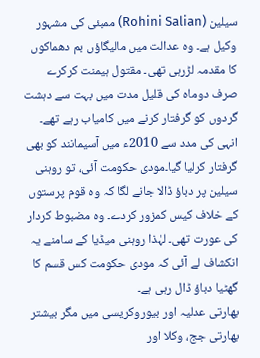سیلین (Rohini Salian) ممبئی کی مشہور وکیل ہے۔ وہ عدالت میں مالیگاؤں بم دھماکوں کا مقدمہ لڑرہی تھی۔ مقتول ہیمنت کرکرے صرف دوماہ کی قلیل مدت میں بہت سے دہشت گردوں کو گرفتار کرنے میں کامیاب رہے تھے۔ انہی کی مدد سے 2010ء میں آسیمانند کو بھی گرفتار کرلیا گیا۔مودی حکومت آئی، تو روہنی سیلین پر دباؤ ڈالا جانے لگا کہ وہ قوم پرستوں کے خلاف کیس کمزور کردے۔ وہ مضبوط کردار کی عورت تھی۔ لہٰذا روہنی میڈیا کے سامنے یہ انکشاف لے آئی کہ مودی حکومت کس قسم کا گھٹیا دباؤ ڈال رہی ہے۔
بھارتی عدلیہ اور بیوروکریسی میں مگر بیشتر بھارتی جج، وکلا اور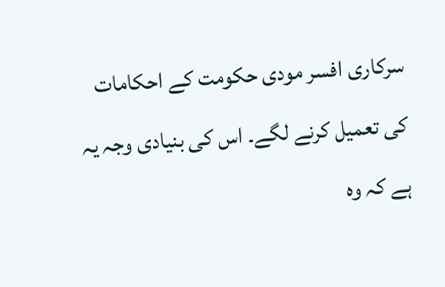سرکاری افسر مودی حکومت کے احکامات کی تعمیل کرنے لگے۔ اس کی بنیادی وجہ یہ ہے کہ وہ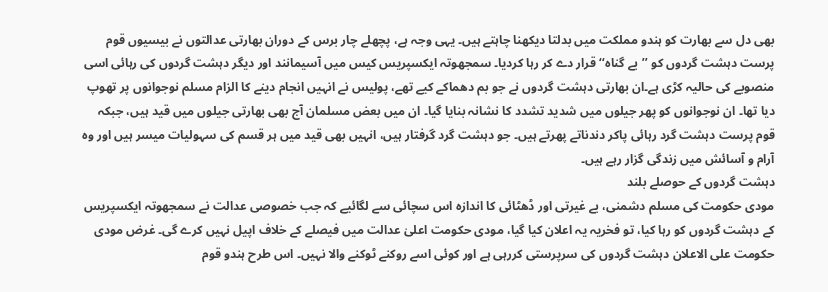بھی دل سے بھارت کو ہندو مملکت میں بدلتا دیکھنا چاہتے ہیں۔ یہی وجہ ہے، پچھلے چار برس کے دوران بھارتی عدالتوں نے بیسیوں قوم پرست دہشت گردوں کو ’’بے گناہ‘‘ قرار دے کر رہا کردیا۔ سمجھوتہ ایکسپریس کیس میں آسیمانند اور دیگر دہشت گردوں کی رہائی اسی منصوبے کی حالیہ کڑی ہے۔ان بھارتی دہشت گردوں نے جو بم دھماکے کیے تھے، پولیس نے انہیں انجام دینے کا الزام مسلم نوجوانوں پر تھوپ دیا تھا۔ ان نوجوانوں کو پھر جیلوں میں شدید تشدد کا نشانہ بنایا گیا۔ ان میں بعض مسلمان آج بھی بھارتی جیلوں میں قید ہیں، جبکہ قوم پرست دہشت گرد رہائی پاکر دندناتے پھرتے ہیں۔ جو دہشت گرد گرفتار ہیں، انہیں بھی قید میں ہر قسم کی سہولیات میسر ہیں اور وہ آرام و آسائش میں زندگی گزار رہے ہیں۔
دہشت گردوں کے حوصلے بلند
مودی حکومت کی مسلم دشمنی، بے غیرتی اور ڈھٹائی کا اندازہ اس سچائی سے لگائیے کہ جب خصوصی عدالت نے سمجھوتہ ایکسپریس کے دہشت گردوں کو رہا کیا، تو فخریہ یہ اعلان کیا گیا، مودی حکومت اعلیٰ عدالت میں فیصلے کے خلاف اپیل نہیں کرے گی۔ غرض مودی حکومت علی الاعلان دہشت گردوں کی سرپرستی کررہی ہے اور کوئی اسے روکنے ٹوکنے والا نہیں۔ اس طرح ہندو قوم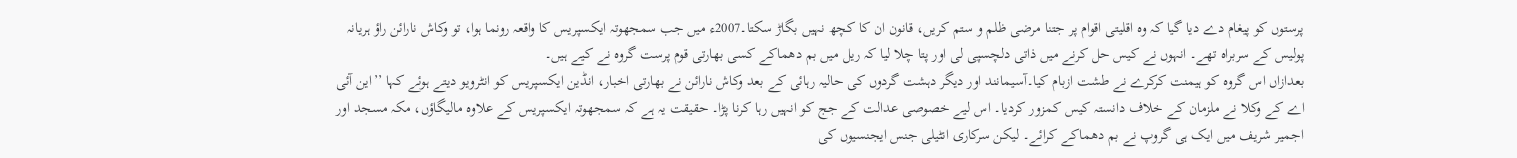پرستوں کو پیغام دے دیا گیا کہ وہ اقلیتی اقوام پر جتنا مرضی ظلم و ستم کریں، قانون ان کا کچھ نہیں بگاڑ سکتا۔2007ء میں جب سمجھوتہ ایکسپریس کا واقعہ رونما ہوا، تو وکاش نارائن راؤ ہریانہ پولیس کے سربراہ تھے۔ انہوں نے کیس حل کرنے میں ذاتی دلچسپی لی اور پتا چلا لیا کہ ریل میں بم دھماکے کسی بھارتی قوم پرست گروہ نے کیے ہیں۔
بعدازاں اس گروہ کو ہیمنت کرکرے نے طشت ازبام کیا۔آسیمانند اور دیگر دہشت گردوں کی حالیہ رہائی کے بعد وکاش نارائن نے بھارتی اخبار، انڈین ایکسپریس کو انٹرویو دیتے ہوئے کہا ’’این آئی اے کے وکلا نے ملزمان کے خلاف دانستہ کیس کمزور کردیا۔ اس لیے خصوصی عدالت کے جج کو انہیں رہا کرنا پڑا۔ حقیقت یہ ہے کہ سمجھوتہ ایکسپریس کے علاوہ مالیگاؤں، مکہ مسجد اور اجمیر شریف میں ایک ہی گروپ نے بم دھماکے کرائے۔ لیکن سرکاری انٹیلی جنس ایجنسیوں کی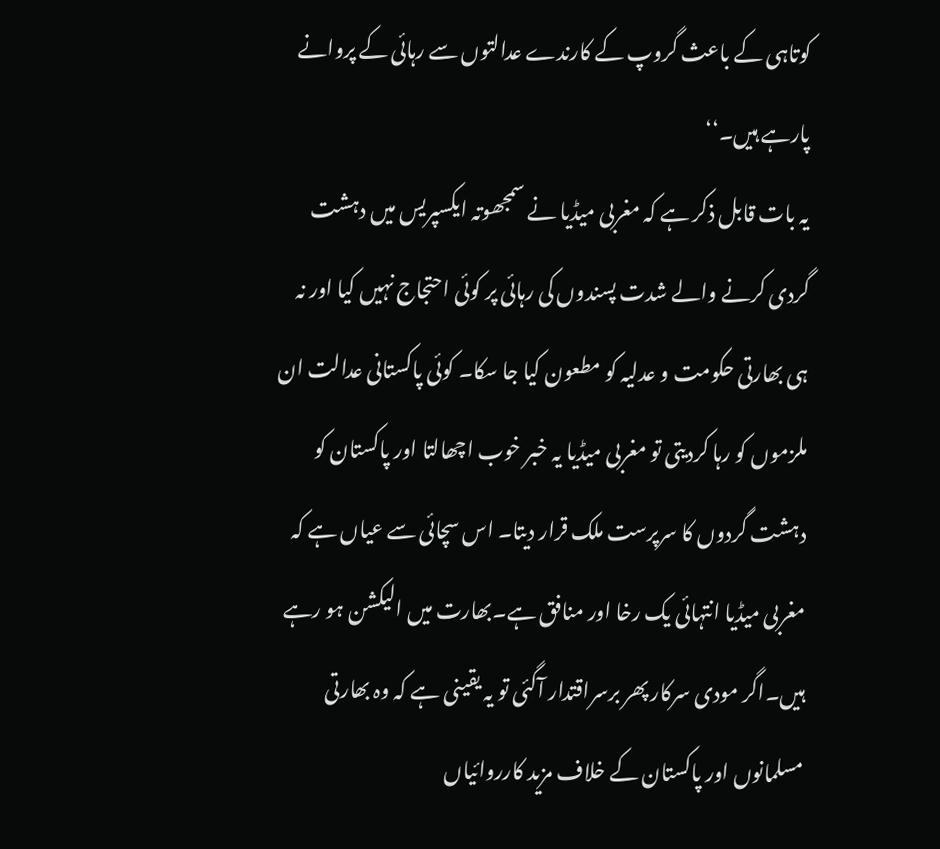کوتاہی کے باعث گروپ کے کارندے عدالتوں سے رہائی کے پروانے پارہے ہیں۔‘‘
یہ بات قابل ذکر ہے کہ مغربی میڈیا نے سمجھوتہ ایکسپریس میں دہشت گردی کرنے والے شدت پسندوں کی رہائی پر کوئی احتجاج نہیں کیا اور نہ ہی بھارتی حکومت و عدلیہ کو مطعون کیا جا سکا۔ کوئی پاکستانی عدالت ان ملزموں کو رہا کردیتی تو مغربی میڈیا یہ خبر خوب اچھالتا اور پاکستان کو دہشت گردوں کا سرپرست ملک قرار دیتا۔ اس سچائی سے عیاں ہے کہ مغربی میڈیا انتہائی یک رخا اور منافق ہے۔بھارت میں الیکشن ہو رہے ہیں۔اگر مودی سرکار پھر برسراقتدار آگئی تو یہ یقینی ہے کہ وہ بھارتی مسلمانوں اور پاکستان کے خلاف مزید کارروائیاں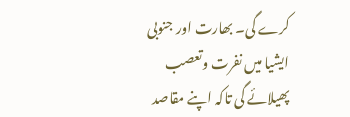کرے گی۔ بھارت اور جنوبی ایشیا میں نفرت وتعصب پھیلائے گی تاکہ اپنے مقاصد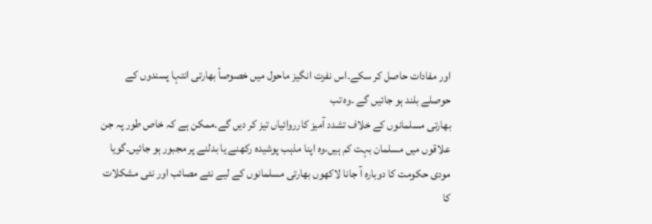اور مفادات حاصل کر سکے۔اس نفرت انگیز ماحول میں خصوصاً بھارتی انتہا پسندوں کے حوصلے بلند ہو جائیں گے ۔وہ تب
بھارتی مسلمانوں کے خلاف تشدد آمیز کارروائیاں تیز کر دیں گے۔ممکن ہے کہ خاص طور پہ جن علاقوں میں مسلمان بہت کم ہیں،وہ اپنا مذہب پوشیدہ رکھنے یا بدلنے پر مجبور ہو جائیں۔گویا مودی حکومت کا دوبارہ آ جانا لاکھوں بھارتی مسلمانوں کے لیے نئے مصائب اور نئی مشکلات کا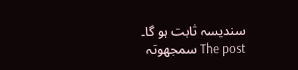سندیسہ ثابت ہو گا۔
The post سمجھوتہ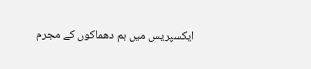ایکسپریس میں بم دھماکوں کے مجرم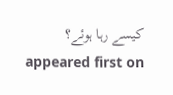کیسے رہا ہوئے؟ appeared first on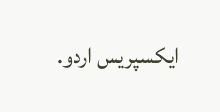ایکسپریس اردو.